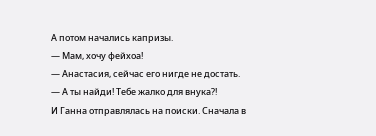А потом начались капризы.
— Мам, хочу фейхоа!
— Анастасия, сейчас его нигде не достать.
— А ты найди! Тебе жалко для внука?!
И Ганна отправлялась на поиски. Сначала в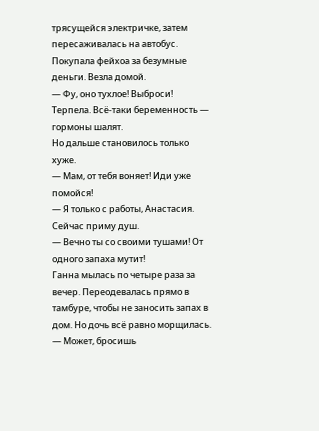трясущейся электричке, затем пересаживалась на автобус. Покупала фейхоа за безумные деньги. Везла домой.
— Фу, оно тухлое! Выброси!
Терпела. Всё-таки беременность — гормоны шалят.
Но дальше становилось только хуже.
— Мам, от тебя воняет! Иди уже помойся!
— Я только с работы, Анастасия. Сейчас приму душ.
— Вечно ты со своими тушами! От одного запаха мутит!
Ганна мылась по четыре раза за вечер. Переодевалась прямо в тамбуре, чтобы не заносить запах в дом. Но дочь всё равно морщилась.
— Может, бросишь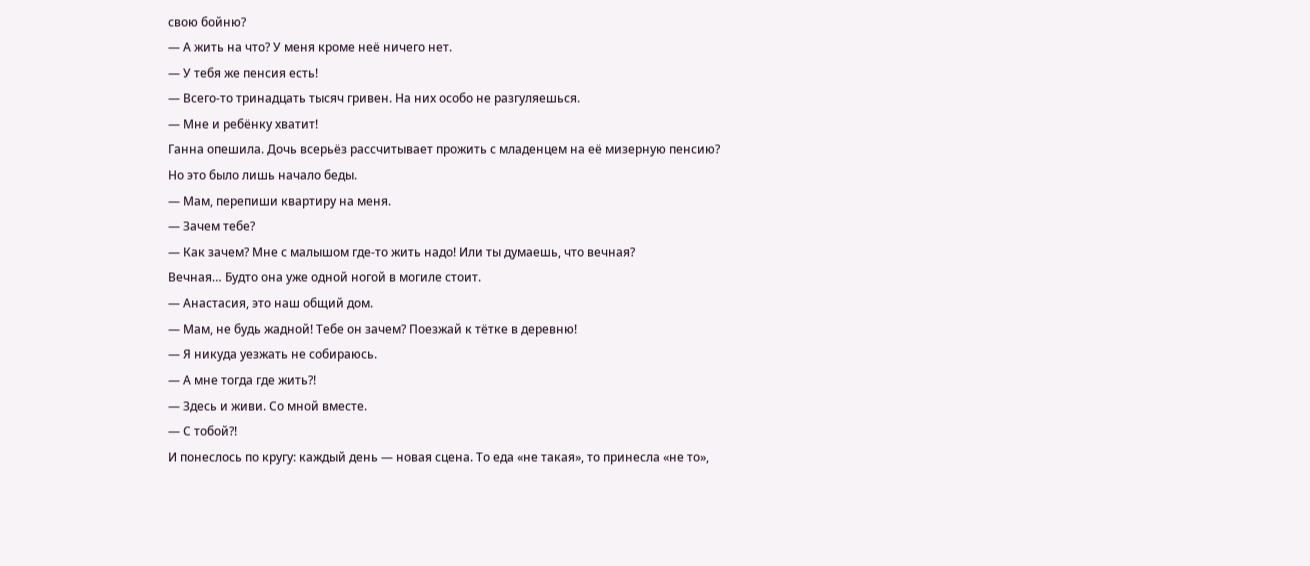свою бойню?
— А жить на что? У меня кроме неё ничего нет.
— У тебя же пенсия есть!
— Всего-то тринадцать тысяч гривен. На них особо не разгуляешься.
— Мне и ребёнку хватит!
Ганна опешила. Дочь всерьёз рассчитывает прожить с младенцем на её мизерную пенсию?
Но это было лишь начало беды.
— Мам, перепиши квартиру на меня.
— Зачем тебе?
— Как зачем? Мне с малышом где-то жить надо! Или ты думаешь, что вечная?
Вечная… Будто она уже одной ногой в могиле стоит.
— Анастасия, это наш общий дом.
— Мам, не будь жадной! Тебе он зачем? Поезжай к тётке в деревню!
— Я никуда уезжать не собираюсь.
— А мне тогда где жить?!
— Здесь и живи. Со мной вместе.
— С тобой?!
И понеслось по кругу: каждый день — новая сцена. То еда «не такая», то принесла «не то»,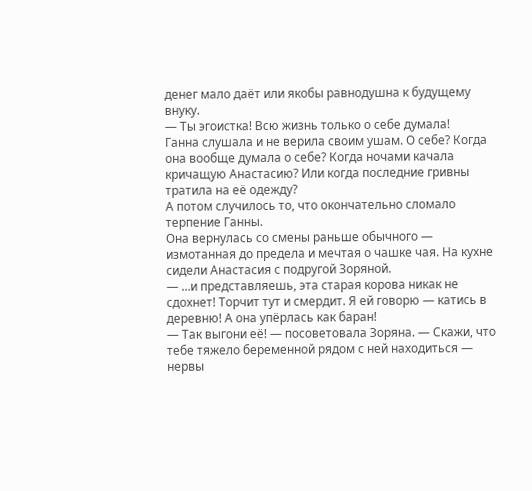денег мало даёт или якобы равнодушна к будущему внуку.
— Ты эгоистка! Всю жизнь только о себе думала!
Ганна слушала и не верила своим ушам. О себе? Когда она вообще думала о себе? Когда ночами качала кричащую Анастасию? Или когда последние гривны тратила на её одежду?
А потом случилось то, что окончательно сломало терпение Ганны.
Она вернулась со смены раньше обычного — измотанная до предела и мечтая о чашке чая. На кухне сидели Анастасия с подругой Зоряной.
— …и представляешь, эта старая корова никак не сдохнет! Торчит тут и смердит. Я ей говорю — катись в деревню! А она упёрлась как баран!
— Так выгони её! — посоветовала Зоряна. — Скажи, что тебе тяжело беременной рядом с ней находиться — нервы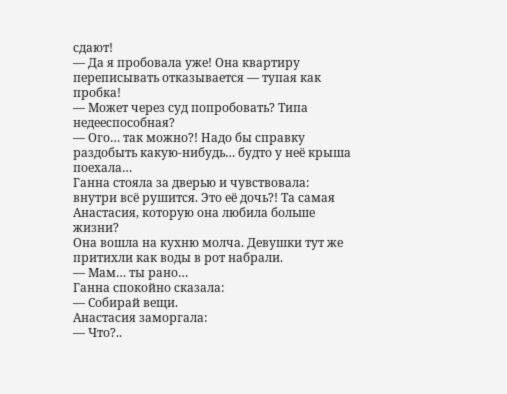сдают!
— Да я пробовала уже! Она квартиру переписывать отказывается — тупая как пробка!
— Может через суд попробовать? Типа недееспособная?
— Ого… так можно?! Надо бы справку раздобыть какую-нибудь… будто у неё крыша поехала…
Ганна стояла за дверью и чувствовала: внутри всё рушится. Это её дочь?! Та самая Анастасия, которую она любила больше жизни?
Она вошла на кухню молча. Девушки тут же притихли как воды в рот набрали.
— Мам… ты рано…
Ганна спокойно сказала:
— Собирай вещи.
Анастасия заморгала:
— Что?..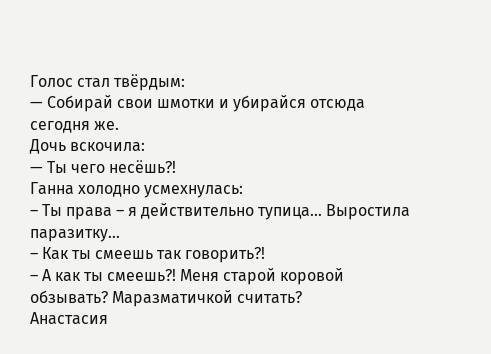Голос стал твёрдым:
— Собирай свои шмотки и убирайся отсюда сегодня же.
Дочь вскочила:
— Ты чего несёшь?!
Ганна холодно усмехнулась:
– Ты права – я действительно тупица… Выростила паразитку…
– Как ты смеешь так говорить?!
– А как ты смеешь?! Меня старой коровой обзывать? Маразматичкой считать?
Анастасия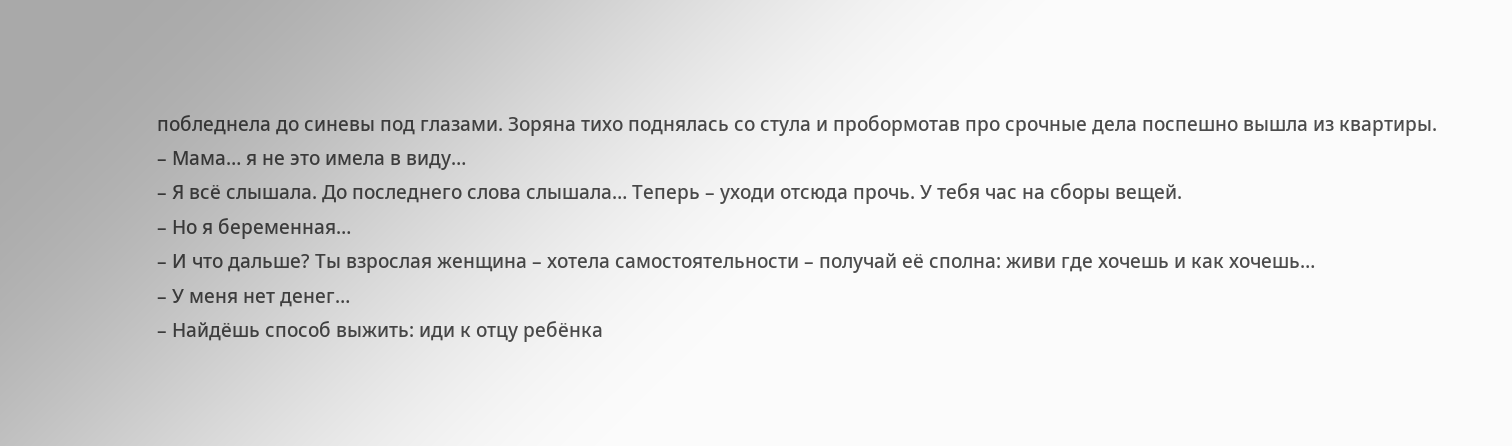побледнела до синевы под глазами. Зоряна тихо поднялась со стула и пробормотав про срочные дела поспешно вышла из квартиры.
– Мама… я не это имела в виду…
– Я всё слышала. До последнего слова слышала… Теперь – уходи отсюда прочь. У тебя час на сборы вещей.
– Но я беременная…
– И что дальше? Ты взрослая женщина – хотела самостоятельности – получай её сполна: живи где хочешь и как хочешь…
– У меня нет денег…
– Найдёшь способ выжить: иди к отцу ребёнка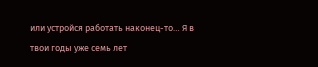или устройся работать наконец-то… Я в твои годы уже семь лет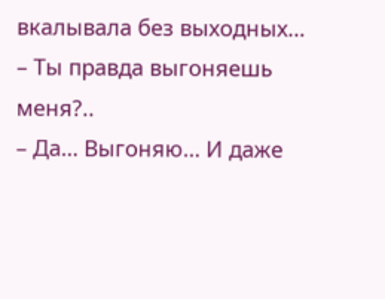вкалывала без выходных…
– Ты правда выгоняешь меня?..
– Да… Выгоняю… И даже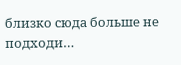близко сюда больше не подходи…